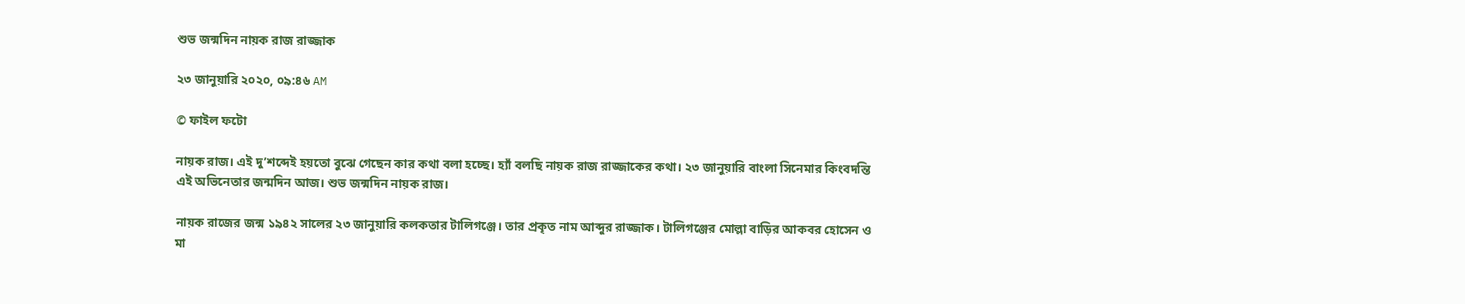শুভ জন্মদিন নায়ক রাজ রাজ্জাক

২৩ জানুয়ারি ২০২০, ০৯:৪৬ AM

© ফাইল ফটো

নায়ক রাজ। এই দু’শব্দেই হয়তো বুঝে গেছেন কার কথা বলা হচ্ছে। হ্যাঁ বলছি নায়ক রাজ রাজ্জাকের কথা। ২৩ জানুয়ারি বাংলা সিনেমার কিংবদন্তি এই অভিনেতার জন্মদিন আজ। শুভ জন্মদিন নায়ক রাজ।

নায়ক রাজের জন্ম ১৯৪২ সালের ২৩ জানুয়ারি কলকতার টালিগঞ্জে। তার প্রকৃত নাম আব্দুর রাজ্জাক। টালিগঞ্জের মোল্লা বাড়ির আকবর হোসেন ও মা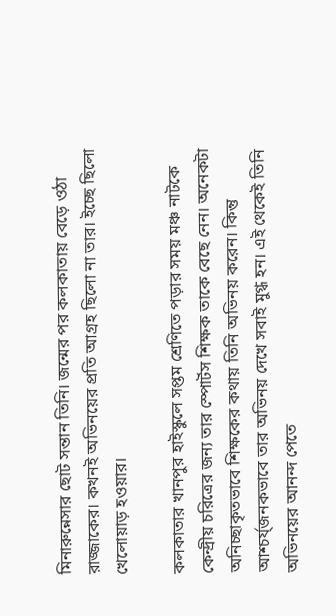মিনারুন্নেসার ছোট সন্তান তিনি। জন্মের পর কলকাতায় বেড়ে ওঠা রাজ্জাকের। কখনই অভিনয়ের প্রতি আগ্রহ ছিলো না তার। ইচ্ছে ছিলো খেলোয়াড় হওয়ার।

কলকাতার খানপুর হাইস্কুলে সপ্তম শ্রেণিতে পড়ার সময় মঞ্চ নাটকে কেন্দ্রীয় চরিত্রের জন্য তার স্পোর্টস শিক্ষক তাকে বেছে নেন। অনেকটা অনিচ্ছাকৃতভাবে শিক্ষকের কথায় তিনি অভিনয় করেন। কিন্তু আশ্চর্য্জনকভাবে তার অভিনয় দেখে সবাই মুগ্ধ হন। এই থেকেই তিনি অভিনয়ের আনন্দ পেতে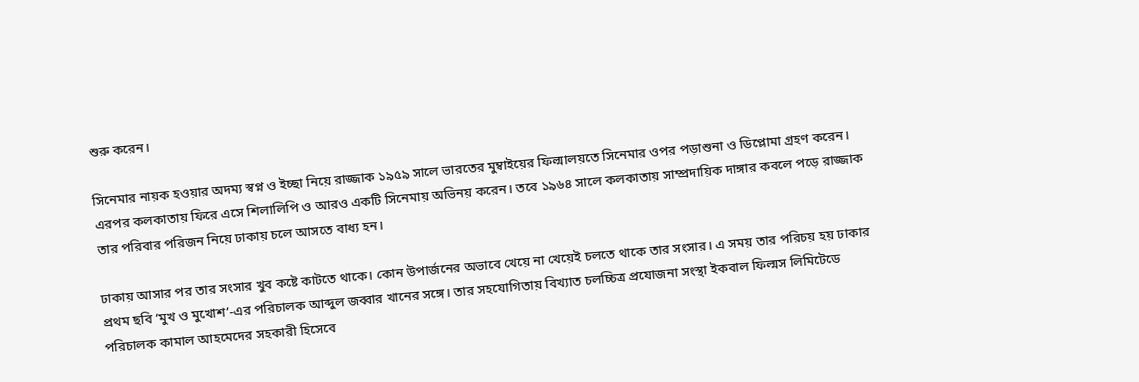শুরু করেন।

সিনেমার নায়ক হওয়ার অদম্য স্বপ্ন ও ইচ্ছা নিয়ে রাজ্জাক ১৯৫৯ সালে ভারতের মুম্বাইয়ের ফিল্মালয়তে সিনেমার ওপর পড়াশুনা ও ডিপ্লোমা গ্রহণ করেন। এরপর কলকাতায় ফিরে এসে শিলালিপি ও আরও একটি সিনেমায় অভিনয় করেন। তবে ১৯৬৪ সালে কলকাতায় সাম্প্রদায়িক দাঙ্গার কবলে পড়ে রাজ্জাক তার পরিবার পরিজন নিয়ে ঢাকায় চলে আসতে বাধ্য হন।

ঢাকায় আসার পর তার সংসার খুব কষ্টে কাটতে থাকে। কোন উপার্জনের অভাবে খেয়ে না খেয়েই চলতে থাকে তার সংসার। এ সময় তার পরিচয় হয় ঢাকার প্রথম ছবি ‘মুখ ও মুখোশ’-এর পরিচালক আব্দুল জব্বার খানের সঙ্গে। তার সহযোগিতায় বিখ্যাত চলচ্চিত্র প্রযোজনা সংস্থা ইকবাল ফিল্মস লিমিটেডে পরিচালক কামাল আহমেদের সহকারী হিসেবে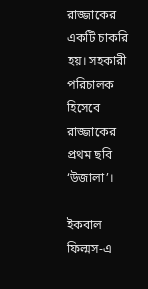রাজ্জাকের একটি চাকরি হয়। সহকারী পরিচালক হিসেবে রাজ্জাকের প্রথম ছবি ‘উজালা’।

ইকবাল ফিল্মস-এ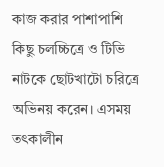কাজ করার পাশাপাশি কিছু চলচ্চিত্রে ও টিভি নাটকে ছোটখাটো চরিত্রে অভিনয় করেন। এসময় তৎকালীন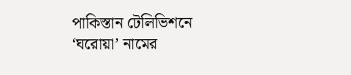পাকিস্তান টেলিভিশনে ‘ঘরোয়া’ নামের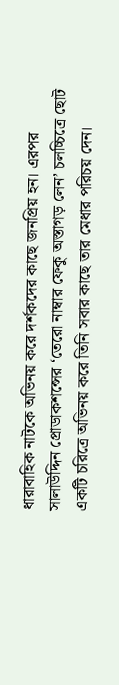ধারাবাহিক নাটকে অভিনয় করে দর্শকদের কাছে জনপ্রিয় হন। এরপর সালাউদ্দিন প্রোডাকশন্সের ‘তেরো নাম্বার ফেকু অস্তাগড় লেন’ চলচ্চিত্রে ছোট একটি চরিত্রে অভিনয় করে তিনি সবার কাছে তার মেধার পরিচয় দেন।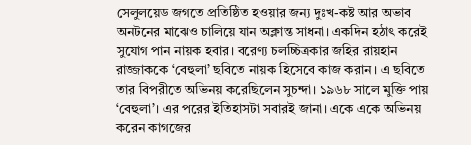সেলুলয়েড জগতে প্রতিষ্ঠিত হওয়ার জন্য দুঃখ-কষ্ট আর অভাব অনটনের মাঝেও চালিয়ে যান অক্লান্ত সাধনা। একদিন হঠাৎ করেই সুযোগ পান নায়ক হবার। বরেণ্য চলচ্চিত্রকার জহির রায়হান রাজ্জাককে ‘বেহুলা’ ছবিতে নায়ক হিসেবে কাজ করান। এ ছবিতে তার বিপরীতে অভিনয় করেছিলেন সুচন্দা। ১৯৬৮ সালে মুক্তি পায় ‘বেহুলা’। এর পরের ইতিহাসটা সবারই জানা। একে একে অভিনয় করেন কাগজের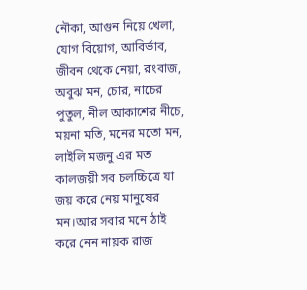নৌকা, আগুন নিয়ে খেলা, যোগ বিয়োগ, আবির্ভাব, জীবন থেকে নেয়া, রংবাজ, অবুঝ মন, চোর, নাচের পুতুল, নীল আকাশের নীচে, ময়না মতি, মনের মতো মন, লাইলি মজনু এর মত কালজয়ী সব চলচ্চিত্রে যা জয় করে নেয় মানুষের মন।আর সবার মনে ঠাই করে নেন নায়ক রাজ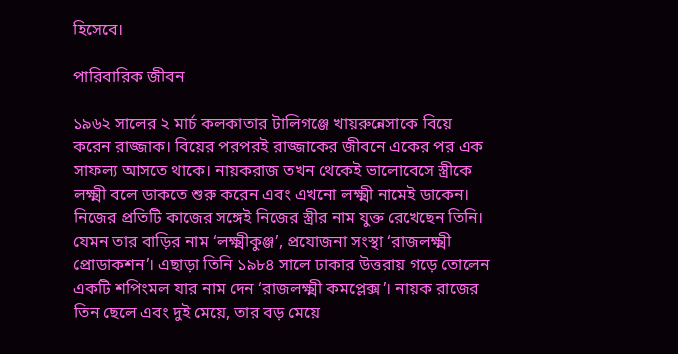হিসেবে।

পারিবারিক জীবন

১৯৬২ সালের ২ মার্চ কলকাতার টালিগঞ্জে খায়রুন্নেসাকে বিয়ে করেন রাজ্জাক। বিয়ের পরপরই রাজ্জাকের জীবনে একের পর এক সাফল্য আসতে থাকে। নায়করাজ তখন থেকেই ভালোবেসে স্ত্রীকে লক্ষ্মী বলে ডাকতে শুরু করেন এবং এখনো লক্ষ্মী নামেই ডাকেন। নিজের প্রতিটি কাজের সঙ্গেই নিজের স্ত্রীর নাম যুক্ত রেখেছেন তিনি। যেমন তার বাড়ির নাম ‘লক্ষ্মীকুঞ্জ’, প্রযোজনা সংস্থা ‘রাজলক্ষ্মী প্রোডাকশন’। এছাড়া তিনি ১৯৮৪ সালে ঢাকার উত্তরায় গড়ে তোলেন একটি শপিংমল যার নাম দেন ‘রাজলক্ষ্মী কমপ্লেক্স’। নায়ক রাজের তিন ছেলে এবং দুই মেয়ে, তার বড় মেয়ে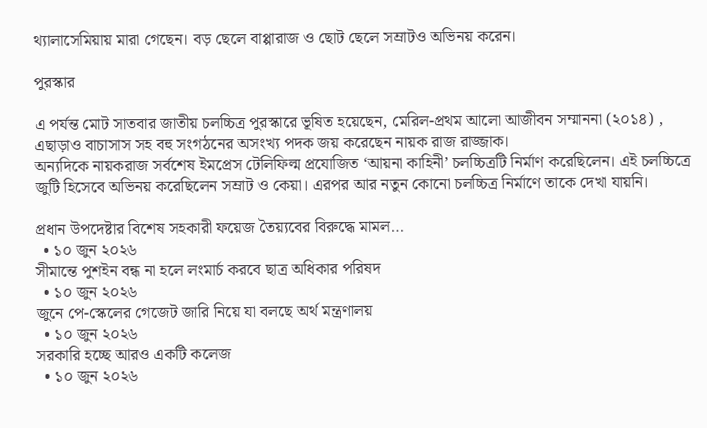থ্যালাসেমিয়ায় মারা গেছেন। বড় ছেলে বাপ্পারাজ ও ছোট ছেলে সম্রাটও অভিনয় করেন।

পুরস্কার

এ পর্যন্ত মোট সাতবার জাতীয় চলচ্চিত্র পুরস্কারে ভূষিত হয়েছেন, মেরিল-প্রথম আলো আজীবন সম্মাননা (২০১৪) , এছাড়াও বাচাসাস সহ বহু সংগঠনের অসংখ্য পদক জয় করেছেন নায়ক রাজ রাজ্জাক।
অন্যদিকে নায়করাজ সর্বশেষ ইমপ্রেস টেলিফিল্ম প্রযোজিত ‘আয়না কাহিনী’ চলচ্চিত্রটি নির্মাণ করেছিলেন। এই চলচ্চিত্রে জুটি হিসেবে অভিনয় করেছিলেন সম্রাট ও কেয়া। এরপর আর নতুন কোনো চলচ্চিত্র নির্মাণে তাকে দেখা যায়নি।

প্রধান উপদেষ্টার বিশেষ সহকারী ফয়েজ তৈয়্যবের বিরুদ্ধে মামল…
  • ১০ জুন ২০২৬
সীমান্তে পুশইন বন্ধ না হলে লংমার্চ করবে ছাত্র অধিকার পরিষদ
  • ১০ জুন ২০২৬
জুনে পে-স্কেলের গেজেট জারি নিয়ে যা বলছে অর্থ মন্ত্রণালয়
  • ১০ জুন ২০২৬
সরকারি হচ্ছে আরও একটি কলেজ
  • ১০ জুন ২০২৬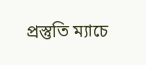প্রস্তুতি ম্যাচে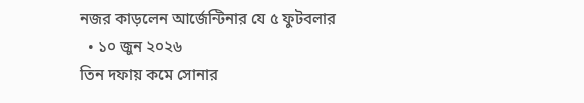নজর কাড়লেন আর্জেন্টিনার যে ৫ ফুটবলার
  • ১০ জুন ২০২৬
তিন দফায় কমে সোনার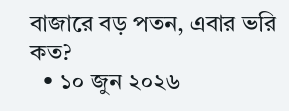বাজারে বড় পতন, এবার ভরি কত?
  • ১০ জুন ২০২৬